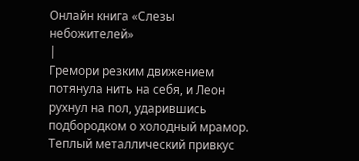Онлайн книга «Слезы небожителей»
|
Гремори резким движением потянула нить на себя, и Леон рухнул на пол, ударившись подбородком о холодный мрамор. Теплый металлический привкус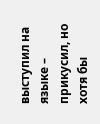выступил на языке – прикусил, но хотя бы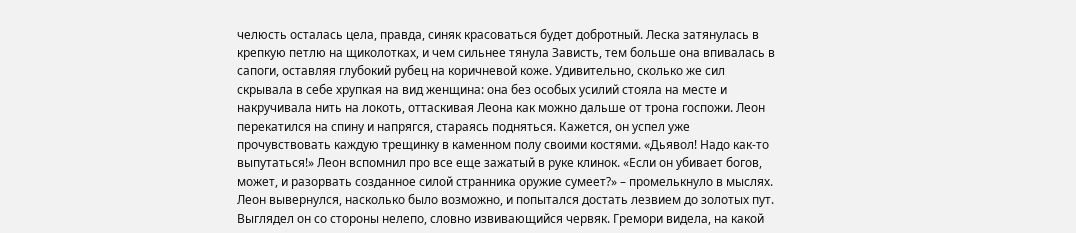челюсть осталась цела, правда, синяк красоваться будет добротный. Леска затянулась в крепкую петлю на щиколотках, и чем сильнее тянула Зависть, тем больше она впивалась в сапоги, оставляя глубокий рубец на коричневой коже. Удивительно, сколько же сил скрывала в себе хрупкая на вид женщина: она без особых усилий стояла на месте и накручивала нить на локоть, оттаскивая Леона как можно дальше от трона госпожи. Леон перекатился на спину и напрягся, стараясь подняться. Кажется, он успел уже прочувствовать каждую трещинку в каменном полу своими костями. «Дьявол! Надо как-то выпутаться!» Леон вспомнил про все еще зажатый в руке клинок. «Если он убивает богов, может, и разорвать созданное силой странника оружие сумеет?» – промелькнуло в мыслях. Леон вывернулся, насколько было возможно, и попытался достать лезвием до золотых пут. Выглядел он со стороны нелепо, словно извивающийся червяк. Гремори видела, на какой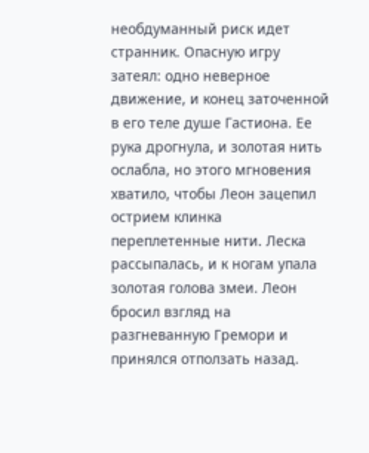необдуманный риск идет странник. Опасную игру затеял: одно неверное движение, и конец заточенной в его теле душе Гастиона. Ее рука дрогнула, и золотая нить ослабла, но этого мгновения хватило, чтобы Леон зацепил острием клинка переплетенные нити. Леска рассыпалась, и к ногам упала золотая голова змеи. Леон бросил взгляд на разгневанную Гремори и принялся отползать назад.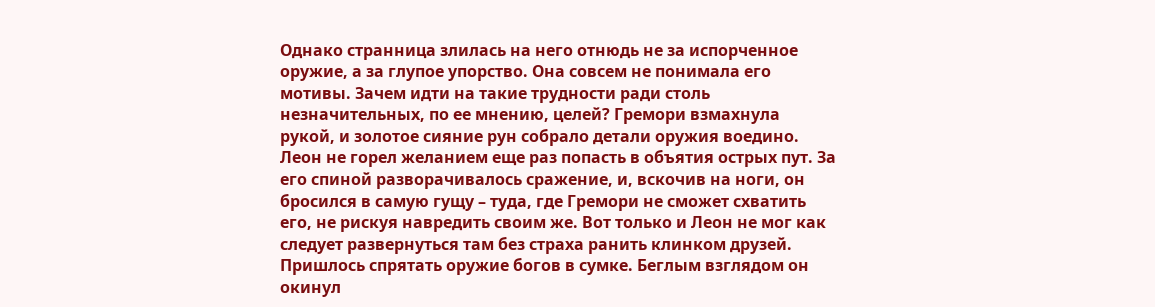Однако странница злилась на него отнюдь не за испорченное оружие, а за глупое упорство. Она совсем не понимала его мотивы. Зачем идти на такие трудности ради столь незначительных, по ее мнению, целей? Гремори взмахнула рукой, и золотое сияние рун собрало детали оружия воедино. Леон не горел желанием еще раз попасть в объятия острых пут. За его спиной разворачивалось сражение, и, вскочив на ноги, он бросился в самую гущу – туда, где Гремори не сможет схватить его, не рискуя навредить своим же. Вот только и Леон не мог как следует развернуться там без страха ранить клинком друзей. Пришлось спрятать оружие богов в сумке. Беглым взглядом он окинул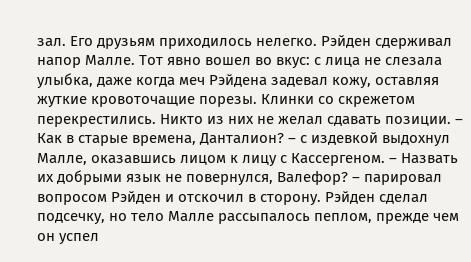зал. Его друзьям приходилось нелегко. Рэйден сдерживал напор Малле. Тот явно вошел во вкус: с лица не слезала улыбка, даже когда меч Рэйдена задевал кожу, оставляя жуткие кровоточащие порезы. Клинки со скрежетом перекрестились. Никто из них не желал сдавать позиции. – Как в старые времена, Данталион? – с издевкой выдохнул Малле, оказавшись лицом к лицу с Кассергеном. – Назвать их добрыми язык не повернулся, Валефор? – парировал вопросом Рэйден и отскочил в сторону. Рэйден сделал подсечку, но тело Малле рассыпалось пеплом, прежде чем он успел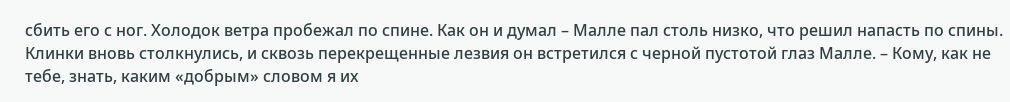сбить его с ног. Холодок ветра пробежал по спине. Как он и думал – Малле пал столь низко, что решил напасть по спины. Клинки вновь столкнулись, и сквозь перекрещенные лезвия он встретился с черной пустотой глаз Малле. – Кому, как не тебе, знать, каким «добрым» словом я их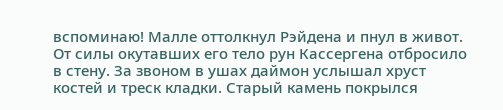вспоминаю! Малле оттолкнул Рэйдена и пнул в живот. От силы окутавших его тело рун Кассергена отбросило в стену. За звоном в ушах даймон услышал хруст костей и треск кладки. Старый камень покрылся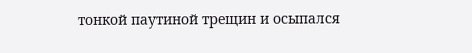тонкой паутиной трещин и осыпался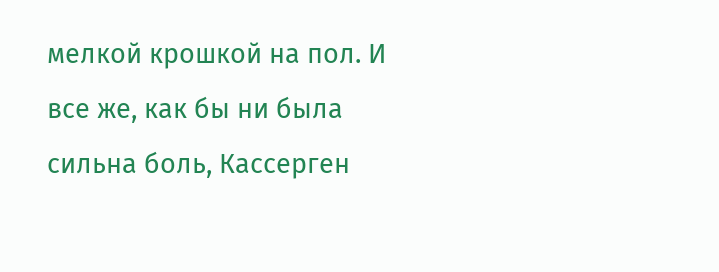мелкой крошкой на пол. И все же, как бы ни была сильна боль, Кассерген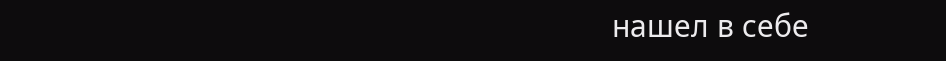нашел в себе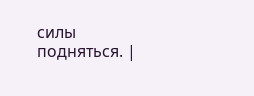силы подняться. |